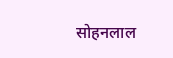सोहनलाल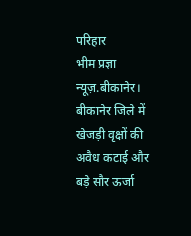परिहार
भीम प्रज्ञा न्यूज़.बीकानेर।
बीकानेर जिले में खेजड़ी वृक्षों की अवैध कटाई और बड़े सौर ऊर्जा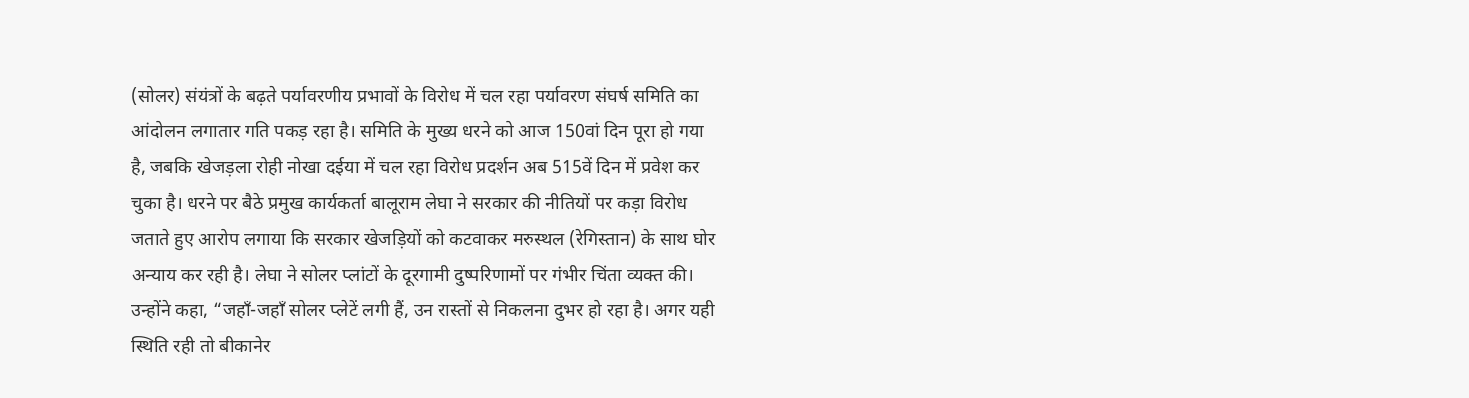(सोलर) संयंत्रों के बढ़ते पर्यावरणीय प्रभावों के विरोध में चल रहा पर्यावरण संघर्ष समिति का आंदोलन लगातार गति पकड़ रहा है। समिति के मुख्य धरने को आज 150वां दिन पूरा हो गया है, जबकि खेजड़ला रोही नोखा दईया में चल रहा विरोध प्रदर्शन अब 515वें दिन में प्रवेश कर चुका है। धरने पर बैठे प्रमुख कार्यकर्ता बालूराम लेघा ने सरकार की नीतियों पर कड़ा विरोध जताते हुए आरोप लगाया कि सरकार खेजड़ियों को कटवाकर मरुस्थल (रेगिस्तान) के साथ घोर अन्याय कर रही है। लेघा ने सोलर प्लांटों के दूरगामी दुष्परिणामों पर गंभीर चिंता व्यक्त की। उन्होंने कहा, “जहाँ-जहाँ सोलर प्लेटें लगी हैं, उन रास्तों से निकलना दुभर हो रहा है। अगर यही स्थिति रही तो बीकानेर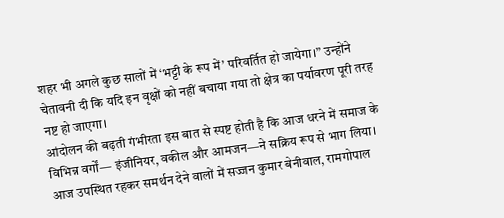शहर भी अगले कुछ सालों में ‘भट्टी के रूप में’ परिवर्तित हो जायेगा।” उन्होंने चेतावनी दी कि यदि इन वृक्षों को नहीं बचाया गया तो क्षेत्र का पर्यावरण पूरी तरह नष्ट हो जाएगा।
आंदोलन की बढ़ती गंभीरता इस बात से स्पष्ट होती है कि आज धरने में समाज के विभिन्न वर्गों— इंजीनियर, वकील और आमजन—ने सक्रिय रूप से भाग लिया।
आज उपस्थित रहकर समर्थन देने वालों में सज्जन कुमार बेनीवाल, रामगोपाल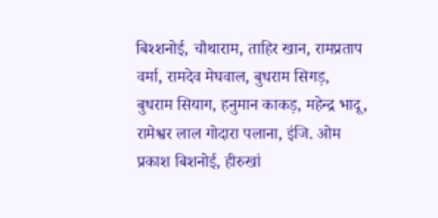बिश्शनोई, चौथाराम, ताहिर खान, रामप्रताप वर्मा, रामदेव मेघवाल, बुधराम सिगड़, बुधराम सियाग, हनुमान काकड़, महेन्द्र भादू, रामेश्वर लाल गोदारा पलाना, इंजि. ओम प्रकाश बिशनोई, हीरुखां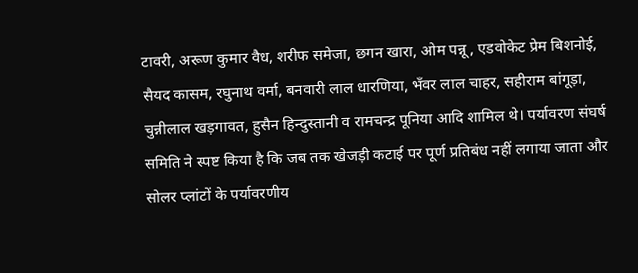टावरी, अरूण कुमार वैध, शरीफ समेजा, छगन खारा, ओम पन्नू, एडवोकेट प्रेम बिशनोई, सैयद कासम, रघुनाथ वर्मा, बनवारी लाल धारणिया, भँवर लाल चाहर, सहीराम बांगूड़ा, चुन्नीलाल खड़गावत, हुसैन हिन्दुस्तानी व रामचन्द्र पूनिया आदि शामिल थे। पर्यावरण संघर्ष समिति ने स्पष्ट किया है कि जब तक खेजड़ी कटाई पर पूर्ण प्रतिबंध नहीं लगाया जाता और सोलर प्लांटों के पर्यावरणीय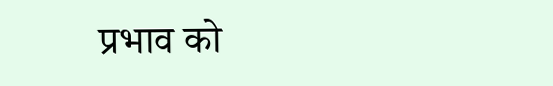प्रभाव को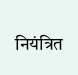नियंत्रित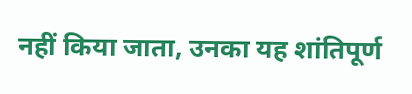नहीं किया जाता, उनका यह शांतिपूर्ण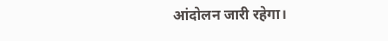आंदोलन जारी रहेगा।